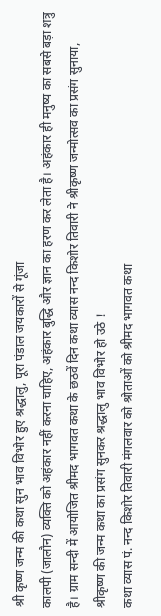श्री कृष्ण जन्म की कथा सुन भाव विभोर हुए श्रद्धालु, पूरा पंडाल जयकारों से गूंजा
कालपी (जालौन) व्यक्ति को अहंकार नहीं करना चाहिए, अहंकार बुद्धि और ज्ञान का हरण कर लेता है। अहंकार ही मनुष्य का सबसे बड़ा शत्रु है। ग्राम सन्दी में आयोजित श्रीमद भागवत कथा के छठवें दिन कथा व्यास नन्द किशोर तिवारी ने श्रीकृष्ण जन्मोत्सव का प्रसंग सुनाया, श्रीकृष्ण की जन्म कथा का प्रसंग सुनकर श्रद्धालु भाव विभोर हो उठे !
कथा व्यास पं. नन्द किशोर तिवारी मंगलवार को श्रोताओं को श्रीमद भागवत कथा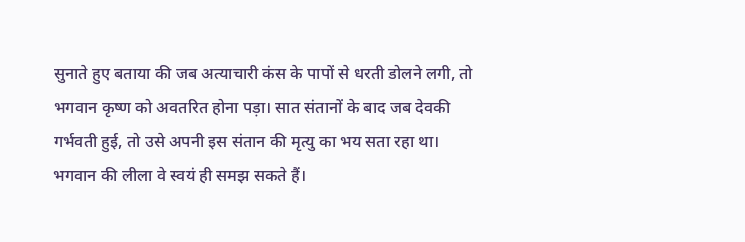सुनाते हुए बताया की जब अत्याचारी कंस के पापों से धरती डोलने लगी, तो भगवान कृष्ण को अवतरित होना पड़ा। सात संतानों के बाद जब देवकी गर्भवती हुई, तो उसे अपनी इस संतान की मृत्यु का भय सता रहा था। भगवान की लीला वे स्वयं ही समझ सकते हैं।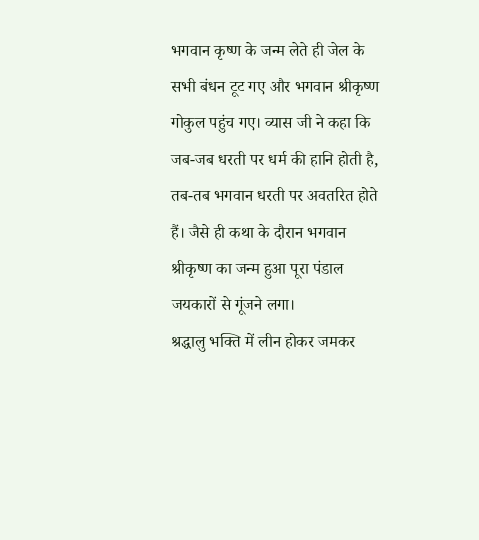भगवान कृष्ण के जन्म लेते ही जेल के सभी बंधन टूट गए और भगवान श्रीकृष्ण गोकुल पहुंच गए। व्यास जी ने कहा कि जब-जब धरती पर धर्म की हानि होती है, तब-तब भगवान धरती पर अवतरित होते हैं। जैसे ही कथा के दौरान भगवान श्रीकृष्ण का जन्म हुआ पूरा पंडाल जयकारों से गूंजने लगा।
श्रद्धालु भक्ति में लीन होकर जमकर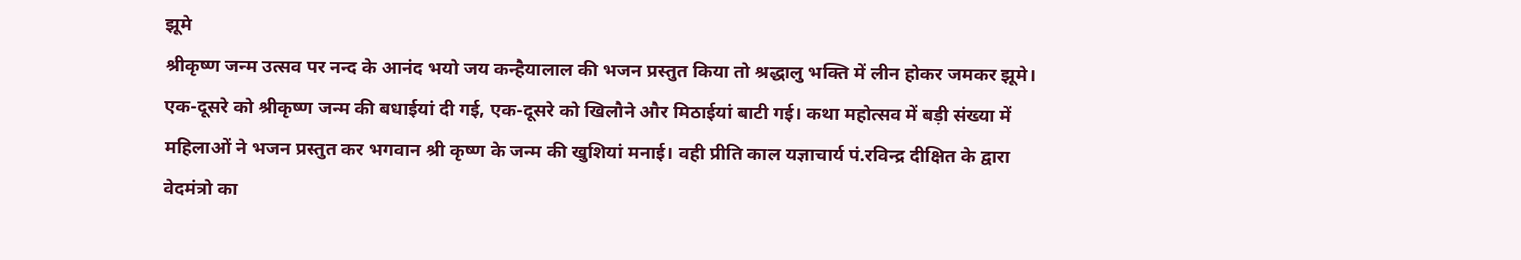झूमे
श्रीकृष्ण जन्म उत्सव पर नन्द के आनंद भयो जय कन्हैयालाल की भजन प्रस्तुत किया तो श्रद्धालु भक्ति में लीन होकर जमकर झूमे। एक-दूसरे को श्रीकृष्ण जन्म की बधाईयां दी गई, एक-दूसरे को खिलौने और मिठाईयां बाटी गई। कथा महोत्सव में बड़ी संख्या में महिलाओं ने भजन प्रस्तुत कर भगवान श्री कृष्ण के जन्म की खुशियां मनाई। वही प्रीति काल यज्ञाचार्य पं.रविन्द्र दीक्षित के द्वारा वेदमंत्रो का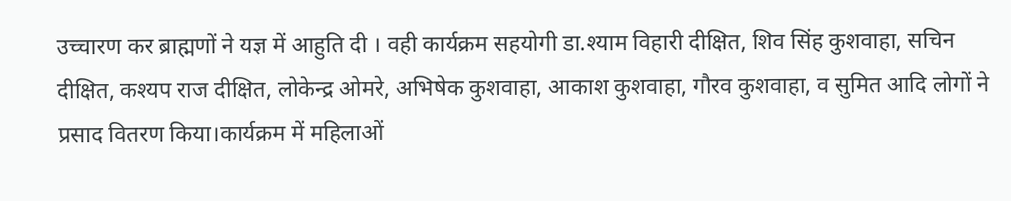उच्चारण कर ब्राह्मणों ने यज्ञ में आहुति दी । वही कार्यक्रम सहयोगी डा.श्याम विहारी दीक्षित, शिव सिंह कुशवाहा, सचिन दीक्षित, कश्यप राज दीक्षित, लोकेन्द्र ओमरे, अभिषेक कुशवाहा, आकाश कुशवाहा, गौरव कुशवाहा, व सुमित आदि लोगों ने प्रसाद वितरण किया।कार्यक्रम में महिलाओं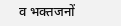व भक्तजनों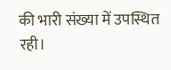की भारी संख्या में उपस्थित रही।